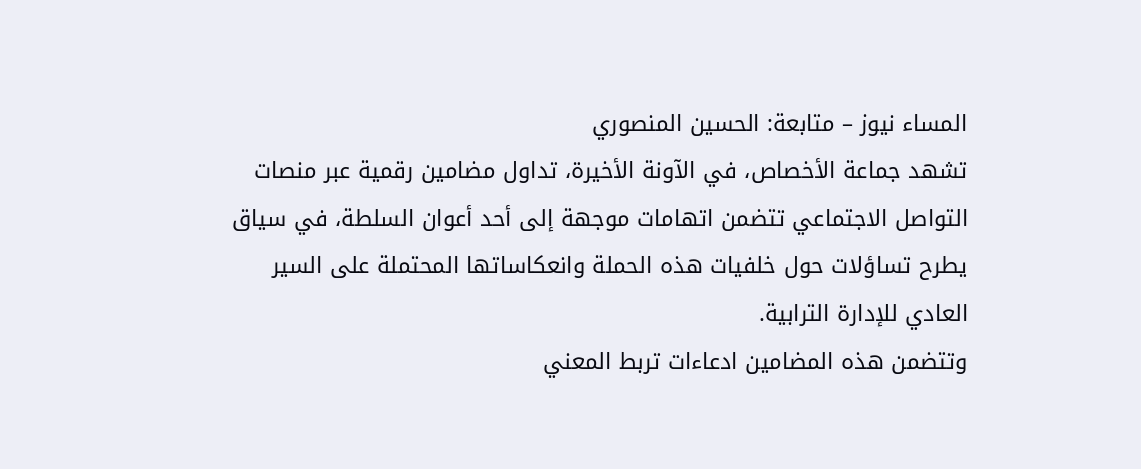المساء نيوز – متابعة: الحسين المنصوري
تشهد جماعة الأخصاص، في الآونة الأخيرة، تداول مضامين رقمية عبر منصات التواصل الاجتماعي تتضمن اتهامات موجهة إلى أحد أعوان السلطة، في سياق يطرح تساؤلات حول خلفيات هذه الحملة وانعكاساتها المحتملة على السير العادي للإدارة الترابية.
وتتضمن هذه المضامين ادعاءات تربط المعني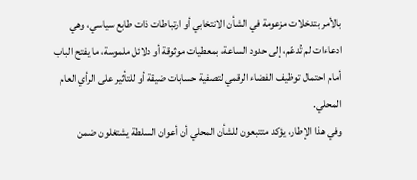بالأمر بتدخلات مزعومة في الشأن الانتخابي أو ارتباطات ذات طابع سياسي، وهي ادعاءات لم تُدعّم، إلى حدود الساعة، بمعطيات موثوقة أو دلائل ملموسة، ما يفتح الباب أمام احتمال توظيف الفضاء الرقمي لتصفية حسابات ضيقة أو للتأثير على الرأي العام المحلي.
وفي هذا الإطار، يؤكد متتبعون للشأن المحلي أن أعوان السلطة يشتغلون ضمن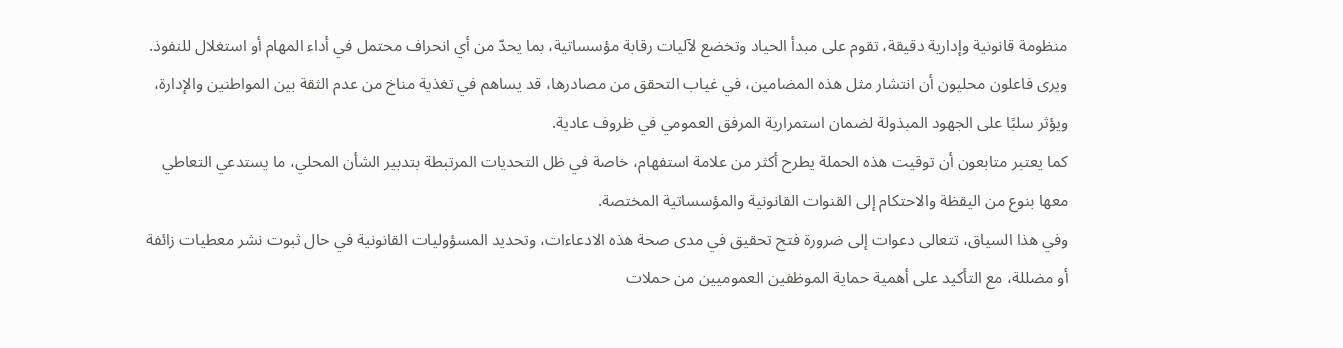منظومة قانونية وإدارية دقيقة، تقوم على مبدأ الحياد وتخضع لآليات رقابة مؤسساتية، بما يحدّ من أي انحراف محتمل في أداء المهام أو استغلال للنفوذ.
ويرى فاعلون محليون أن انتشار مثل هذه المضامين، في غياب التحقق من مصادرها، قد يساهم في تغذية مناخ من عدم الثقة بين المواطنين والإدارة، ويؤثر سلبًا على الجهود المبذولة لضمان استمرارية المرفق العمومي في ظروف عادية.
كما يعتبر متابعون أن توقيت هذه الحملة يطرح أكثر من علامة استفهام، خاصة في ظل التحديات المرتبطة بتدبير الشأن المحلي، ما يستدعي التعاطي معها بنوع من اليقظة والاحتكام إلى القنوات القانونية والمؤسساتية المختصة.
وفي هذا السياق، تتعالى دعوات إلى ضرورة فتح تحقيق في مدى صحة هذه الادعاءات، وتحديد المسؤوليات القانونية في حال ثبوت نشر معطيات زائفة أو مضللة، مع التأكيد على أهمية حماية الموظفين العموميين من حملات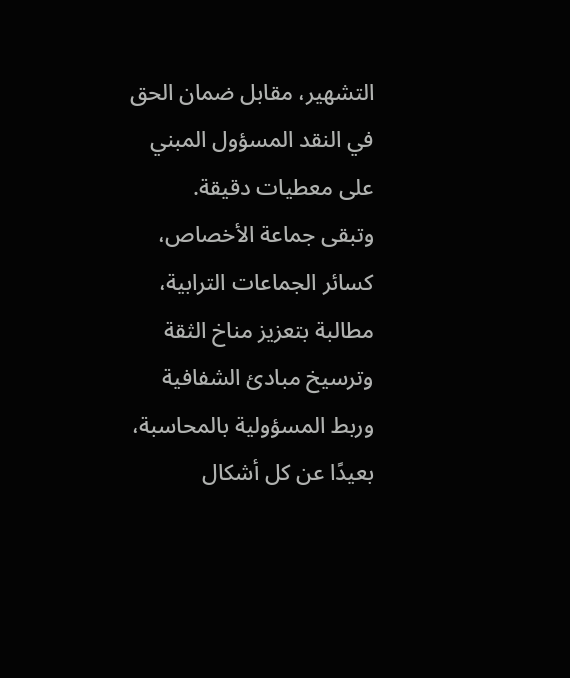التشهير، مقابل ضمان الحق في النقد المسؤول المبني على معطيات دقيقة.
وتبقى جماعة الأخصاص، كسائر الجماعات الترابية، مطالبة بتعزيز مناخ الثقة وترسيخ مبادئ الشفافية وربط المسؤولية بالمحاسبة، بعيدًا عن كل أشكال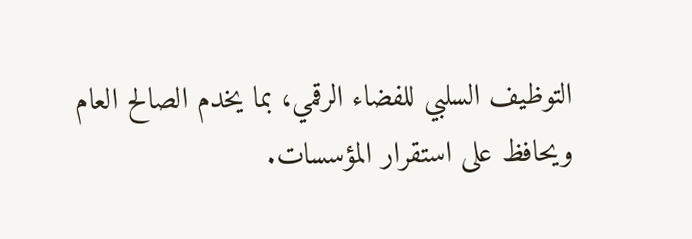التوظيف السلبي للفضاء الرقمي، بما يخدم الصالح العام ويحافظ على استقرار المؤسسات.